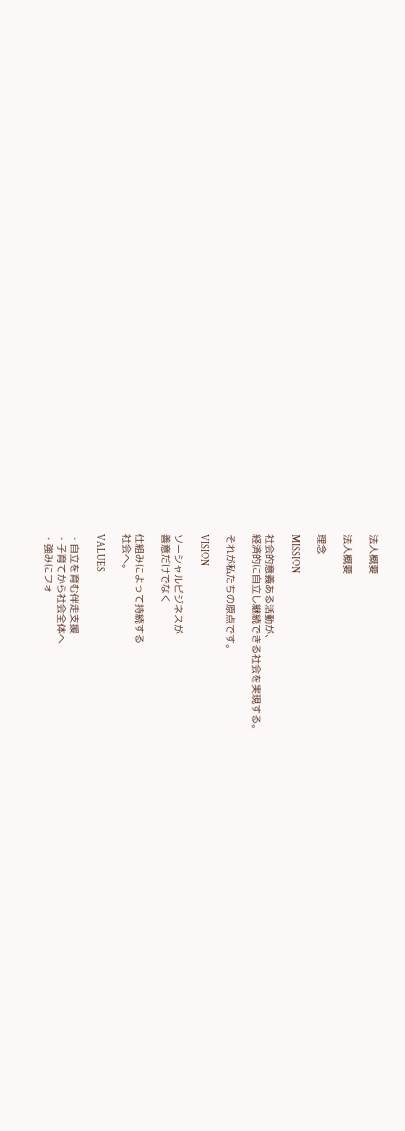法人概要

法人概要

理念

MISSION

社会的意義ある活動が、
経済的に自立し継続できる社会を実現する。

それが私たちの原点です。

VISION

ソーシャルビジネスが
善意だけでなく

仕組みによって持続する
社会へ。

VALUES

・自立を育む伴走支援
・子育てから社会全体へ
・強みにフォ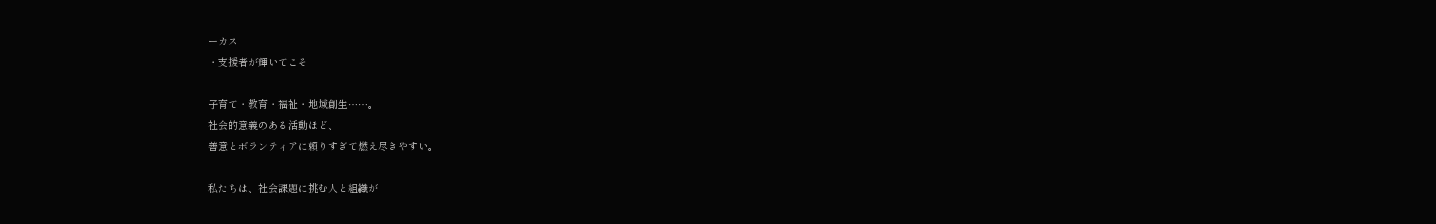ーカス
・支援者が輝いてこそ

子育て・教育・福祉・地域創生……。
社会的意義のある活動ほど、
善意とボランティアに頼りすぎて燃え尽きやすい。

私たちは、社会課題に挑む人と組織が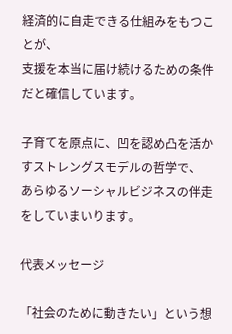経済的に自走できる仕組みをもつことが、
支援を本当に届け続けるための条件だと確信しています。

子育てを原点に、凹を認め凸を活かすストレングスモデルの哲学で、
あらゆるソーシャルビジネスの伴走をしていまいります。

代表メッセージ

「社会のために動きたい」という想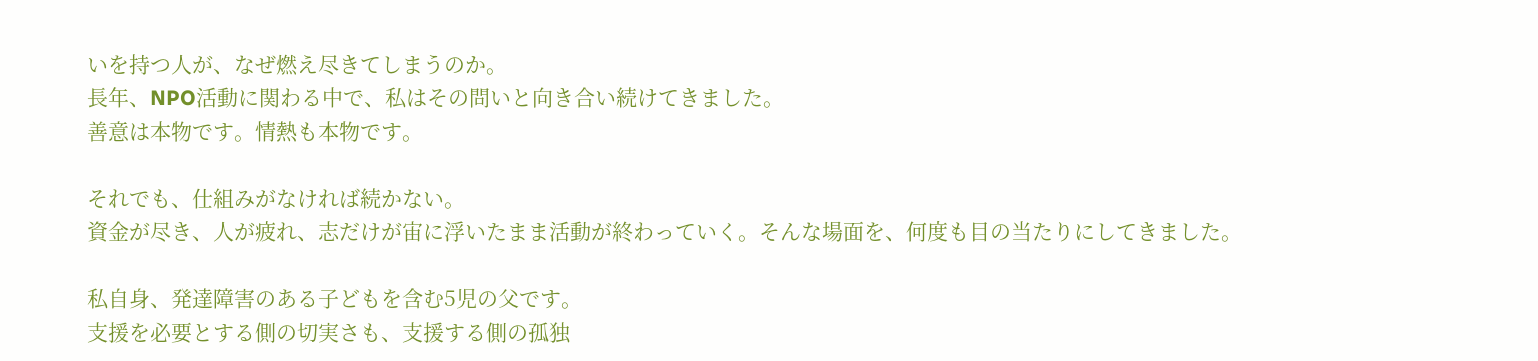いを持つ人が、なぜ燃え尽きてしまうのか。
長年、NPO活動に関わる中で、私はその問いと向き合い続けてきました。
善意は本物です。情熱も本物です。

それでも、仕組みがなければ続かない。
資金が尽き、人が疲れ、志だけが宙に浮いたまま活動が終わっていく。そんな場面を、何度も目の当たりにしてきました。

私自身、発達障害のある子どもを含む5児の父です。
支援を必要とする側の切実さも、支援する側の孤独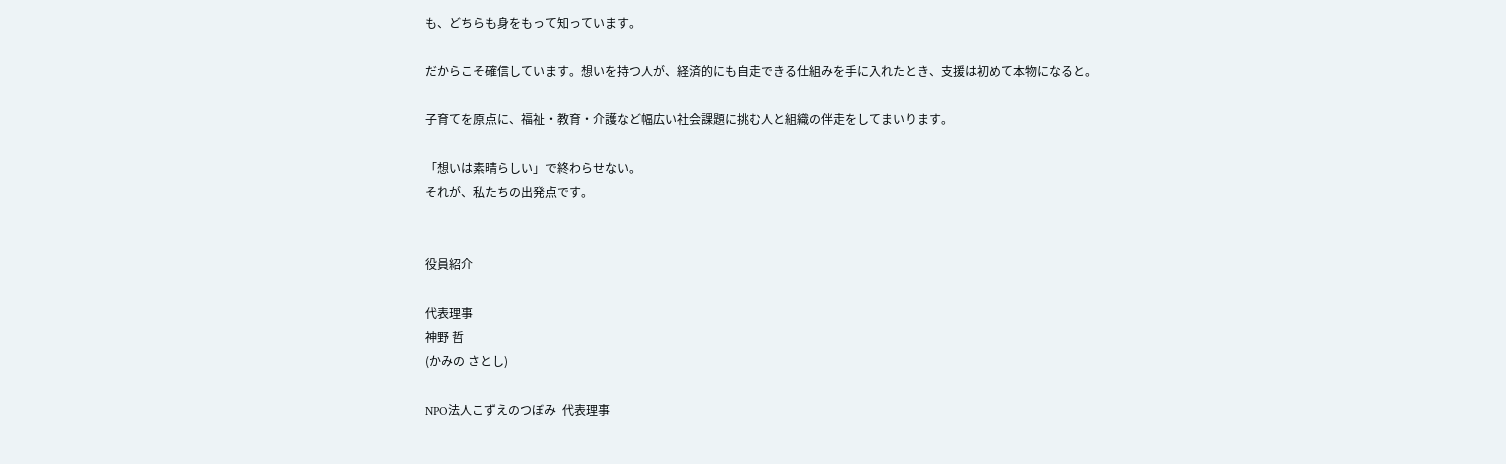も、どちらも身をもって知っています。

だからこそ確信しています。想いを持つ人が、経済的にも自走できる仕組みを手に入れたとき、支援は初めて本物になると。

子育てを原点に、福祉・教育・介護など幅広い社会課題に挑む人と組織の伴走をしてまいります。

「想いは素晴らしい」で終わらせない。
それが、私たちの出発点です。


役員紹介

代表理事
神野 哲
(かみの さとし)

NPO法人こずえのつぼみ  代表理事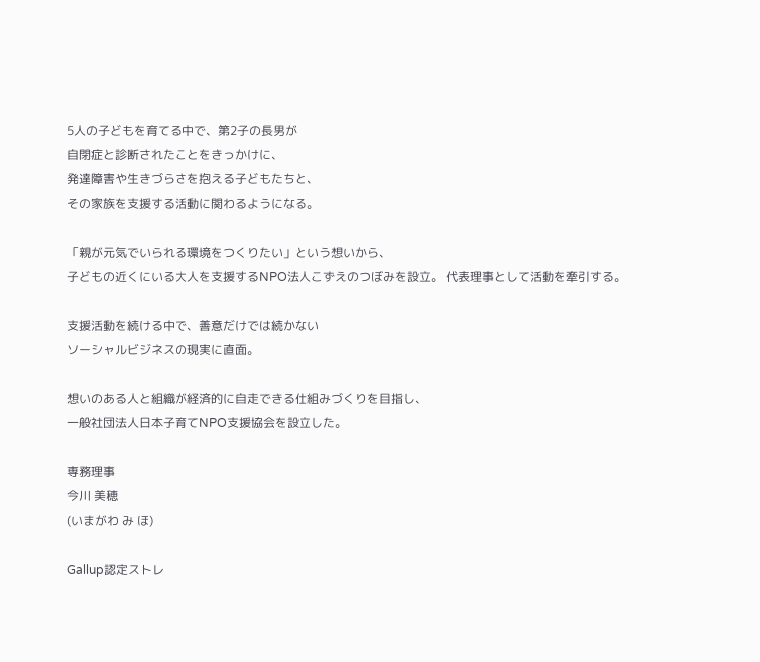5人の子どもを育てる中で、第2子の長男が
自閉症と診断されたことをきっかけに、
発達障害や生きづらさを抱える子どもたちと、
その家族を支援する活動に関わるようになる。

「親が元気でいられる環境をつくりたい」という想いから、
子どもの近くにいる大人を支援するNPO法人こずえのつぼみを設立。 代表理事として活動を牽引する。

支援活動を続ける中で、善意だけでは続かない
ソーシャルビジネスの現実に直面。

想いのある人と組織が経済的に自走できる仕組みづくりを目指し、
一般社団法人日本子育てNPO支援協会を設立した。

専務理事
今川 美穂
(いまがわ み ほ)

Gallup認定ストレ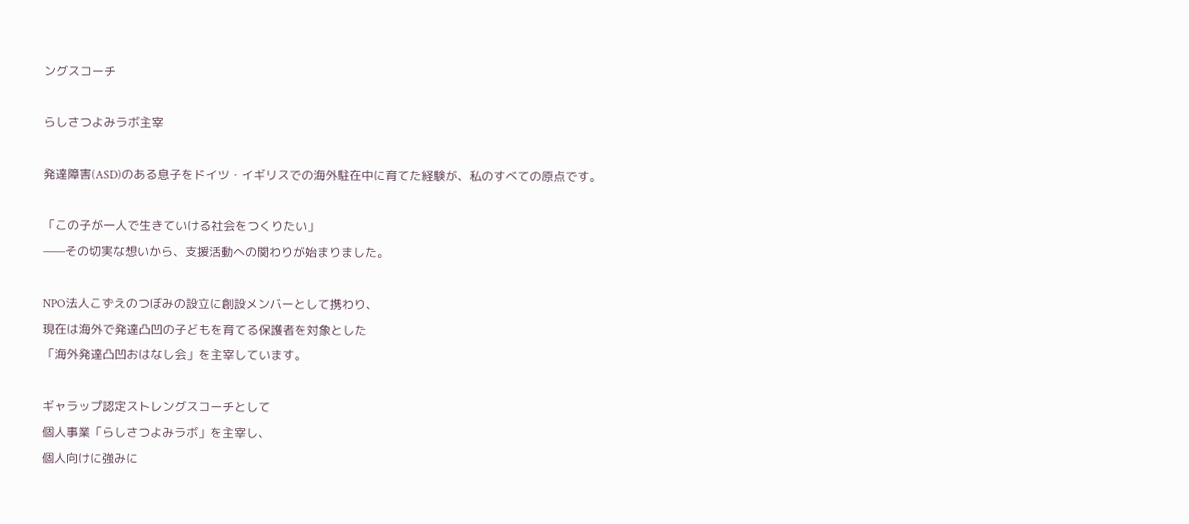ングスコーチ

らしさつよみラボ主宰

発達障害(ASD)のある息子をドイツ・イギリスでの海外駐在中に育てた経験が、私のすべての原点です。

「この子が一人で生きていける社会をつくりたい」
——その切実な想いから、支援活動への関わりが始まりました。

NPO法人こずえのつぼみの設立に創設メンバーとして携わり、
現在は海外で発達凸凹の子どもを育てる保護者を対象とした
「海外発達凸凹おはなし会」を主宰しています。

ギャラップ認定ストレングスコーチとして
個人事業「らしさつよみラボ」を主宰し、
個人向けに強みに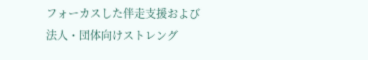フォーカスした伴走支援および
法人・団体向けストレング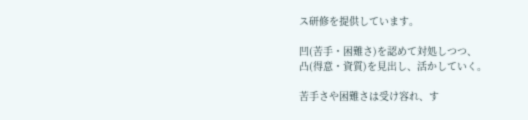ス研修を提供しています。

凹(苦手・困難さ)を認めて対処しつつ、
凸(得意・資質)を見出し、活かしていく。

苦手さや困難さは受け容れ、す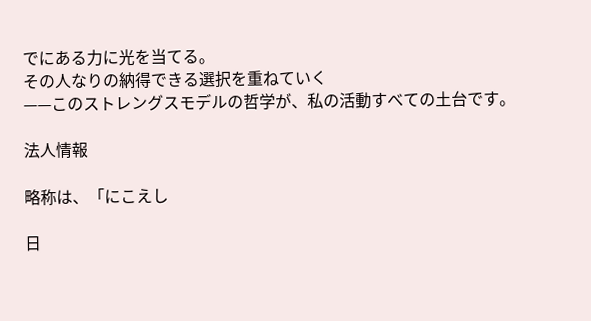でにある力に光を当てる。
その人なりの納得できる選択を重ねていく
——このストレングスモデルの哲学が、私の活動すべての土台です。

法人情報

略称は、「にこえし

日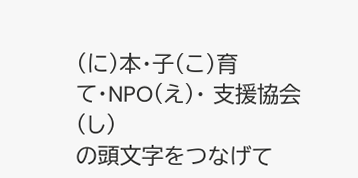(に)本・子(こ)育て・NPO(え)・ 支援協会(し)
の頭文字をつなげて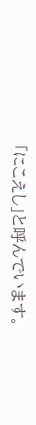「にこえし」と呼んでいます。